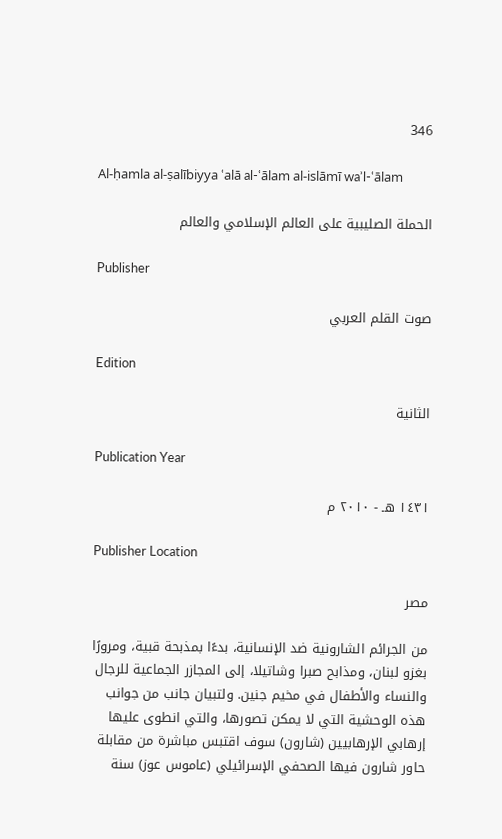346

Al-ḥamla al-ṣalībiyya ʿalā al-ʿālam al-islāmī waʾl-ʿālam

الحملة الصليبية على العالم الإسلامي والعالم

Publisher

صوت القلم العربي

Edition

الثانية

Publication Year

١٤٣١ هـ - ٢٠١٠ م

Publisher Location

مصر

من الجرائم الشارونية ضد الإنسانية، بدءًا بمذبحة قبية، ومرورًا بغزو لبنان، ومذابح صبرا وشاتيلا، إلى المجازر الجماعية للرجال والنساء والأطفال في مخيم جنين. ولتبيان جانب من جوانب هذه الوحشية التي لا يمكن تصورها، والتي انطوى عليها إرهابي الإرهابيين (شارون) سوف اقتبس مباشرة من مقابلة حاور شارون فيها الصحفي الإسرائيلي (عاموس عوز) سنة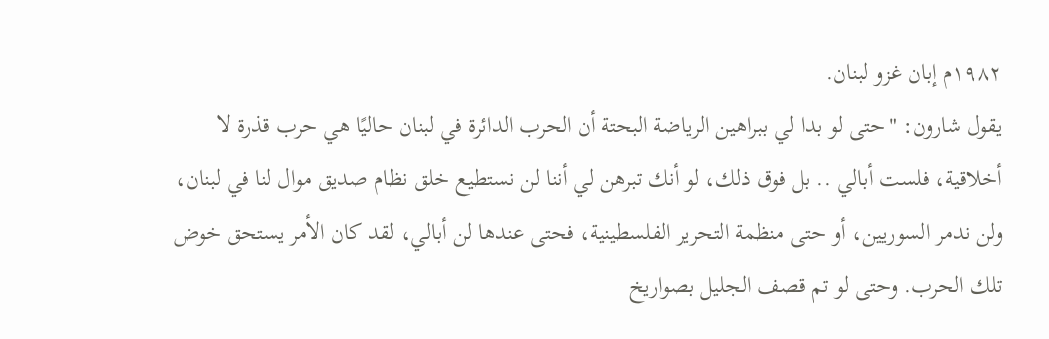١٩٨٢م إبان غزو لبنان.
يقول شارون: "حتى لو بدا لي ببراهين الرياضة البحتة أن الحرب الدائرة في لبنان حاليًا هي حرب قذرة لا أخلاقية، فلست أبالي .. بل فوق ذلك، لو أنك تبرهن لي أننا لن نستطيع خلق نظام صديق موال لنا في لبنان، ولن ندمر السوريين، أو حتى منظمة التحرير الفلسطينية، فحتى عندها لن أبالي، لقد كان الأمر يستحق خوض تلك الحرب. وحتى لو تم قصف الجليل بصواريخ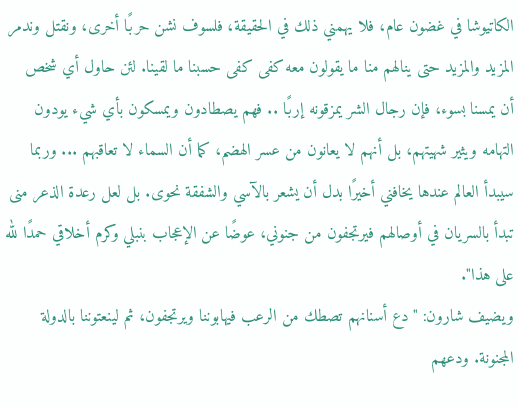الكاتيوشا في غضون عام، فلا يهمني ذلك في الحقيقة، فلسوف نشن حربًا أخرى، ونقتل وندمر المزيد والمزيد حتى ينالهم منا ما يقولون معه كفى كفى حسبنا ما لقينا. لئن حاول أي شخص أن يمسنا بسوء، فإن رجال الشر يمزقونه إربًا .. فهم يصطادون ويمسكون بأي شيء يودون التهامه ويثير شهيتهم، بل أنهم لا يعانون من عسر الهضم، كما أن السماء لا تعاقبهم ... وربما سيبدأ العالم عندها يخافني أخيرًا بدل أن يشعر بالآسي والشفقة نحوى. بل لعل رعدة الذعر منى تبدأ بالسريان في أوصالهم فيرتجفون من جنوني، عوضًا عن الإعجاب بنبلي وكرم أخلاقي حمدًا لله على هذا".
ويضيف شارون: "دع أسنانهم تصطك من الرعب فيهابوننا ويرتجفون، ثم لينعتوننا بالدولة المجنونة. ودعهم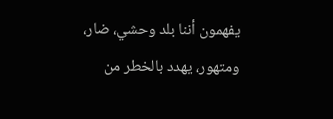يفهمون أننا بلد وحشي، ضار، ومتهور، يهدد بالخطر من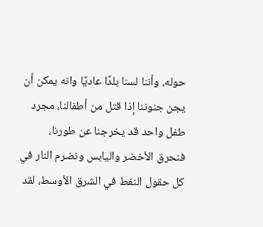حوله، وأننا لسنا بلدًا عاديًا وانه يمكن أن يجن جنوننا إذا قتل من أطفالنا، مجرد طفل واحد قد يخرجنا عن طورنا، فنحرق الأخضر واليابس ونضرم النار في كل حقول النفط في الشرق الأوسط، لقد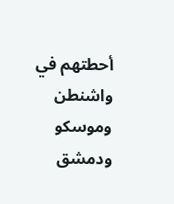أحطتهم في واشنطن وموسكو ودمشق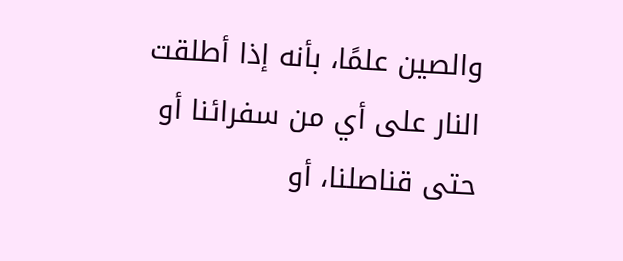والصين علمًا، بأنه إذا أطلقت النار على أي من سفرائنا أو حتى قناصلنا، أو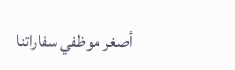أصغر موظفي سفاراتنا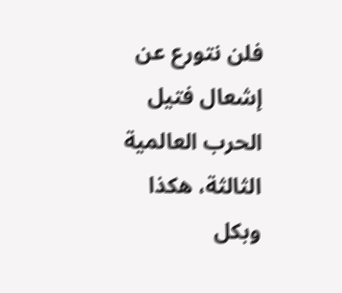فلن نتورع عن إشعال فتيل الحرب العالمية الثالثة، هكذا وبكل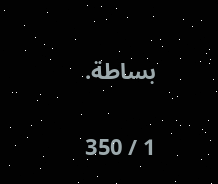بساطة.

1 / 350